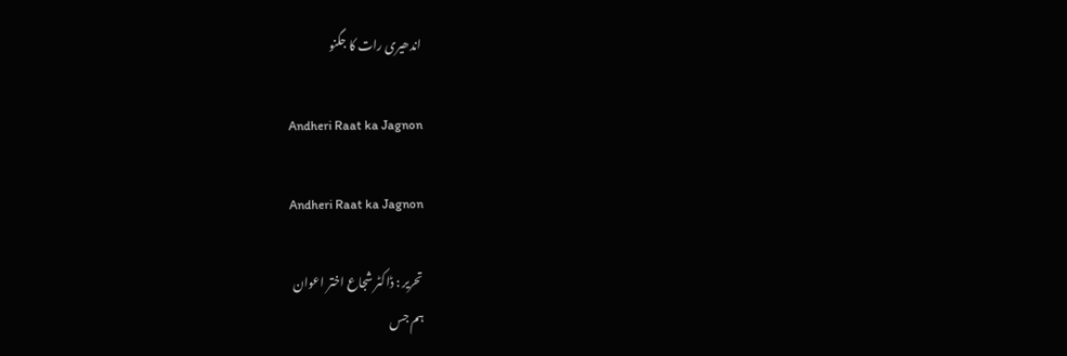اندھیری رات کا جگنو

Andheri Raat ka Jagnon

Andheri Raat ka Jagnon

تحریر : ڈاکٹر شجاع اختر اعوان
ہم جس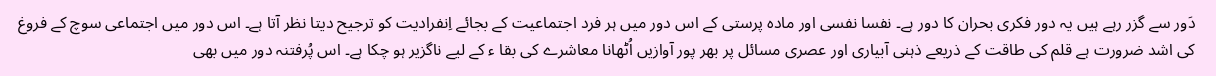دَور سے گزر رہے ہیں یہ دور فکری بحران کا دور ہے۔ نفسا نفسی اور مادہ پرستی کے اس دور میں ہر فرد اجتماعیت کے بجائے اِنفرادیت کو ترجیح دیتا نظر آتا ہے۔ اس دور میں اجتماعی سوچ کے فروغ کی اشد ضرورت ہے قلم کی طاقت کے ذریعے ذہنی آبیاری اور عصری مسائل پر بھر پور آوازیں اُٹھانا معاشرے کی بقا ء کے لیے ناگزیر ہو چکا ہے۔ اس پُرفتنہ دور میں بھی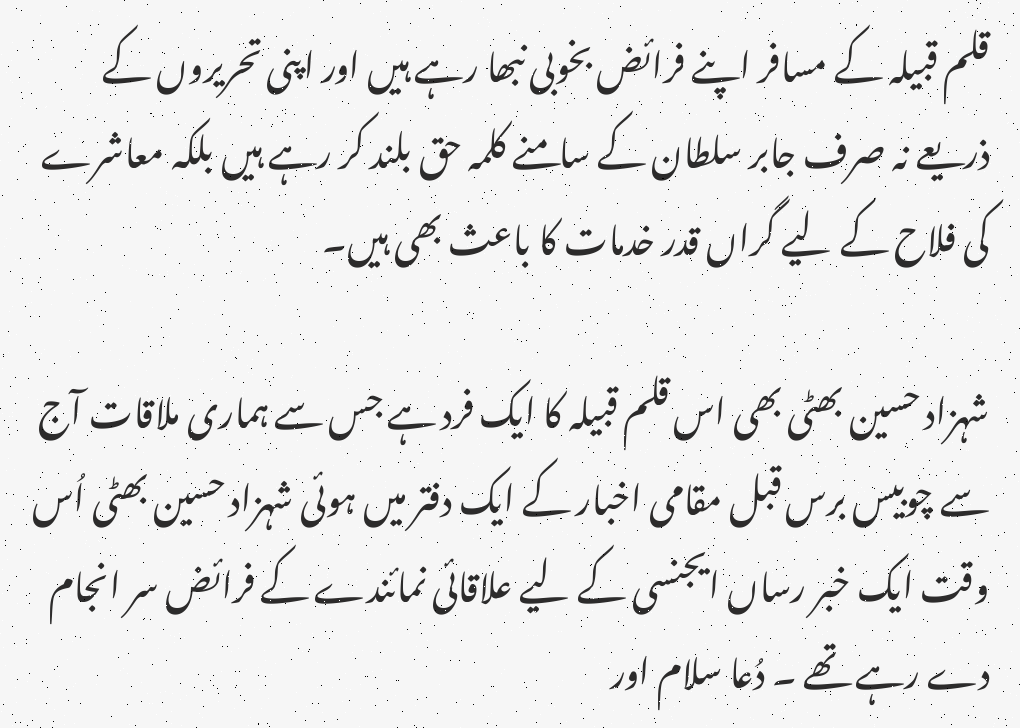قلم قبیلہ کے مسافر اپنے فرائض بخوبی نبھا رہے ہیں اور اپنی تحریروں کے ذریعے نہ صرف جابر سلطان کے سامنے کلمہ حق بلند کر رہے ہیں بلکہ معاشرے کی فلاح کے لیے گراں قدر خدمات کا باعث بھی ہیں۔

شہزاد حسین بھٹی بھی اس قلم قبیلہ کا ایک فرد ہے جس سے ہماری ملاقات آج سے چوبیس برس قبل مقامی اخبار کے ایک دفتر میں ہوئی شہزاد حسین بھٹی اُس وقت ایک خبر رساں ایجنسی کے لیے علاقائی نمائندے کے فرائض سر انجام دے رہے تھے ۔ دُعا سلام اور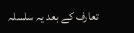تعارف کے بعد یہ سلسلہ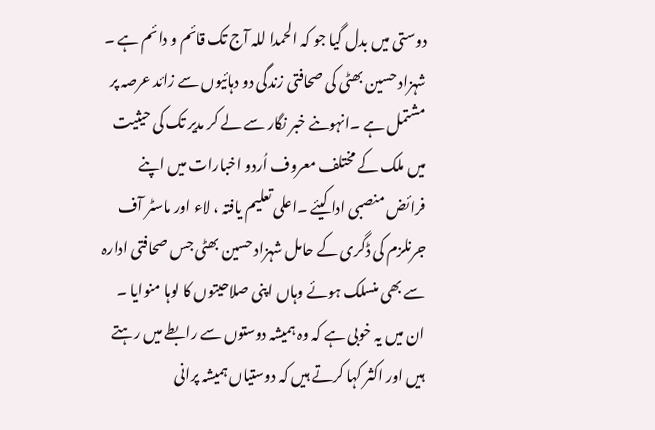دوستی میں بدل گیا جو کہ الحمدا للہ آج تک قائم و دائم ہے ۔ شہزاد حسین بھٹی کی صحافتی زندگی دو دہائیوں سے زائد عرصہ پر مشتمل ہے ۔انہوںنے خبر نگار سے لے کر مدیر تک کی حیثیت میں ملک کے مختلف معروف اُردو اخبارات میں اپنے فرائض منصبی ادا کیئے ۔اعلی تعلیم یافتہ ، لاء اور ماسٹر آف جرنلزم کی ڈگری کے حامل شہزاد حسین بھٹی جس صحافتی ادارہ سے بھی منسلک ہوئے وہاں اپنی صلاحیتوں کا لوہا منوایا ۔ ان میں یہ خوبی ہے کہ وہ ہمیشہ دوستوں سے رابطے میں رہتے ہیں اور اکثر کہا کرتے ہیں کہ دوستیاں ہمیشہ پرانی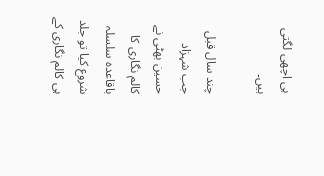ہی اچھی لگتی ہیں۔

چند سال قبل جب شہزاد حسین بھٹی نے کالم نگاری کا باقاعدہ سلسلہ شروع کیا تو جلد ہی کالم نگاری کے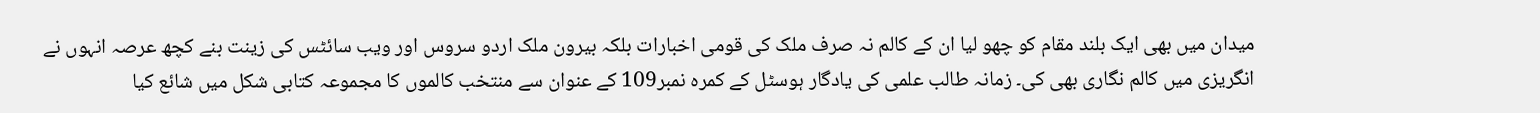میدان میں بھی ایک بلند مقام کو چھو لیا ان کے کالم نہ صرف ملک کی قومی اخبارات بلکہ بیرون ملک اردو سروس اور ویب سائٹس کی زینت بنے کچھ عرصہ انہوں نے انگریزی میں کالم نگاری بھی کی۔ زمانہ طالب علمی کی یادگار ہوسٹل کے کمرہ نمبر109 کے عنوان سے منتخب کالموں کا مجموعہ کتابی شکل میں شائع کیا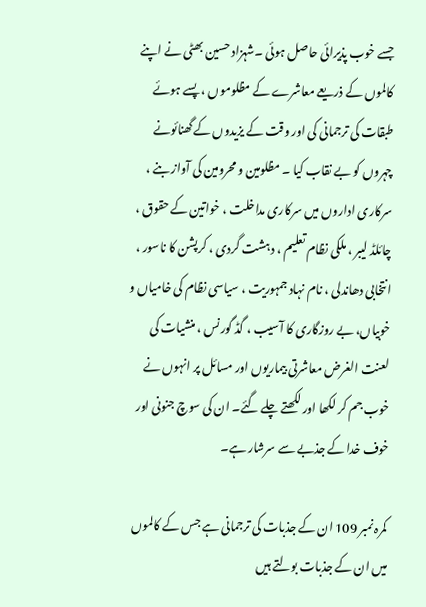جسے خوب پذیرائی حاصل ہوئی ۔شہزاد حسین بھٹی نے اپنے کالموں کے ذریعے معاشرے کے مظلوموں ، پسے ہوئے طبقات کی ترجمانی کی اور وقت کے یزیدوں کے گھنائونے چہروں کو بے نقاب کیا ۔ مظلومین و محرومین کی آواز بنے ، سرکاری اداروں میں سرکاری مداخلت ، خواتین کے حقوق ، چائلڈ لیبر ، ملکی نظام تعلیم ، دہشت گردی ، کرپشن کا ناسور ، انتخابی دھاندلی ، نام نہاد جمہوریت ، سیاسی نظام کی خامیاں و خوبیاں، بے روزگاری کا آسیب ، گڈ گورنس ، منشیات کی لعنت الغرض معاشرتی بیماریوں اور مسائل پر انہوں نے خوب جم کر لکھا اور لکھتے چلے گئے۔ ان کی سوچ جنونی اور خوف خدا کے جذبے سے سرشار ہے۔

کمرہ نمبر 109 ان کے جذبات کی ترجمانی ہے جس کے کالموں میں ان کے جذبات بولتے ہیں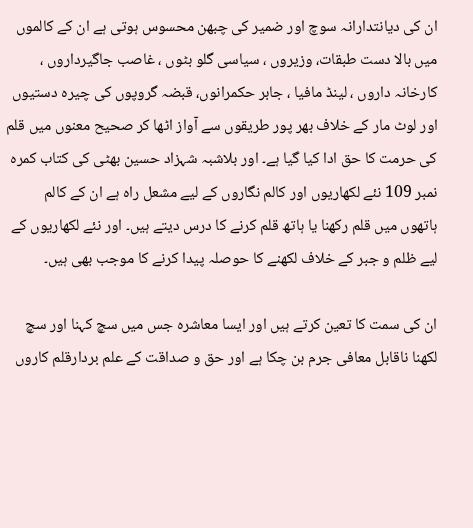ان کی دیانتدارانہ سوچ اور ضمیر کی چبھن محسوس ہوتی ہے ان کے کالموں میں بالا دست طبقات، وزیروں ، سیاسی گلو بٹوں ، غاصب جاگیرداروں ، کارخانہ داروں ، لینڈ مافیا ، جابر حکمرانوں، قبضہ گروپوں کی چیرہ دستیوں اور لوٹ مار کے خلاف بھر پور طریقوں سے آواز اٹھا کر صحیح معنوں میں قلم کی حرمت کا حق ادا کیا گیا ہے۔ اور بلاشبہ شہزاد حسین بھٹی کی کتاب کمرہ نمبر 109 نئے لکھاریوں اور کالم نگاروں کے لیے مشعل راہ ہے ان کے کالم ہاتھوں میں قلم رکھنا یا ہاتھ قلم کرنے کا درس دیتے ہیں۔ اور نئے لکھاریوں کے لیے ظلم و جبر کے خلاف لکھنے کا حوصلہ پیدا کرنے کا موجب بھی ہیں۔

ان کی سمت کا تعین کرتے ہیں اور ایسا معاشرہ جس میں سچ کہنا اور سچ لکھنا ناقابل معافی جرم بن چکا ہے اور حق و صداقت کے علم بردارقلم کاروں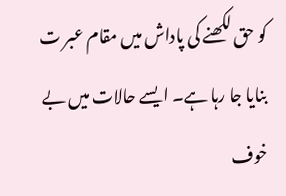کو حق لکھنے کی پاداش میں مقام عبر ت بنایا جا رہا ہے۔ ایسے حالات میں بے خوف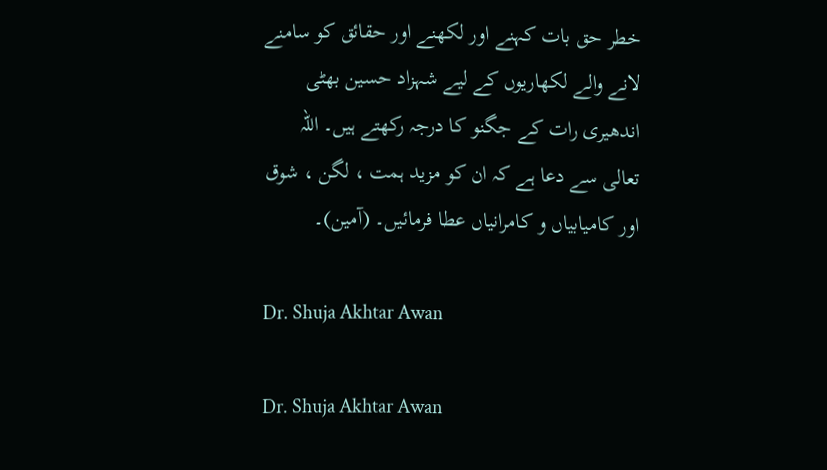خطر حق بات کہنے اور لکھنے اور حقائق کو سامنے لانے والے لکھاریوں کے لیے شہزاد حسین بھٹی اندھیری رات کے جگنو کا درجہ رکھتے ہیں۔ اللہ تعالی سے دعا ہے کہ ان کو مزید ہمت ، لگن ، شوق اور کامیابیاں و کامرانیاں عطا فرمائیں۔ (آمین)۔

Dr. Shuja Akhtar Awan

Dr. Shuja Akhtar Awan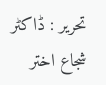تحریر : ڈاکٹر شجاع اختر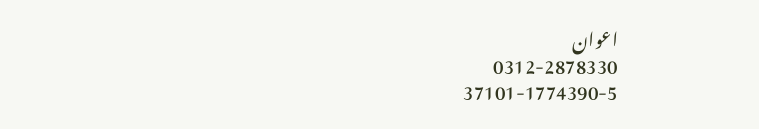اعوان
0312-2878330
37101-1774390-5